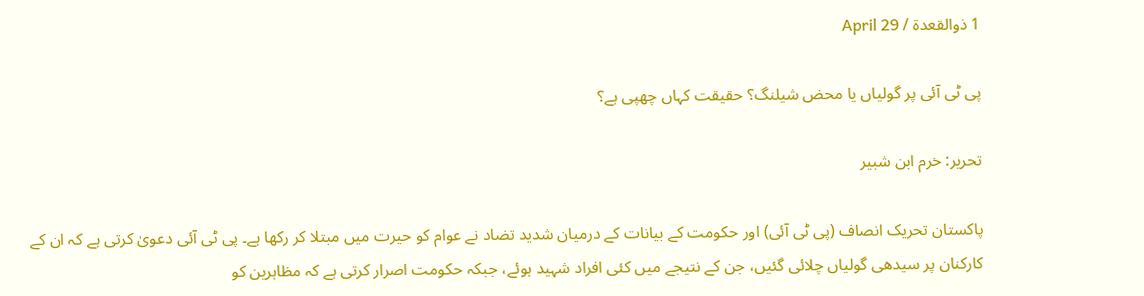1 ذوالقعدة / April 29

پی ٹی آئی پر گولیاں یا محض شیلنگ؟ حقیقت کہاں چھپی ہے؟

تحریر: خرم ابن شبیر

پاکستان تحریک انصاف (پی ٹی آئی) اور حکومت کے بیانات کے درمیان شدید تضاد نے عوام کو حیرت میں مبتلا کر رکھا ہے۔ پی ٹی آئی دعویٰ کرتی ہے کہ ان کے کارکنان پر سیدھی گولیاں چلائی گئیں، جن کے نتیجے میں کئی افراد شہید ہوئے، جبکہ حکومت اصرار کرتی ہے کہ مظاہرین کو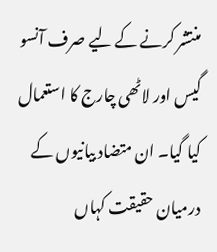منتشر کرنے کے لیے صرف آنسو گیس اور لاٹھی چارج کا استعمال کیا گیا۔ ان متضاد بیانیوں کے درمیان حقیقت کہاں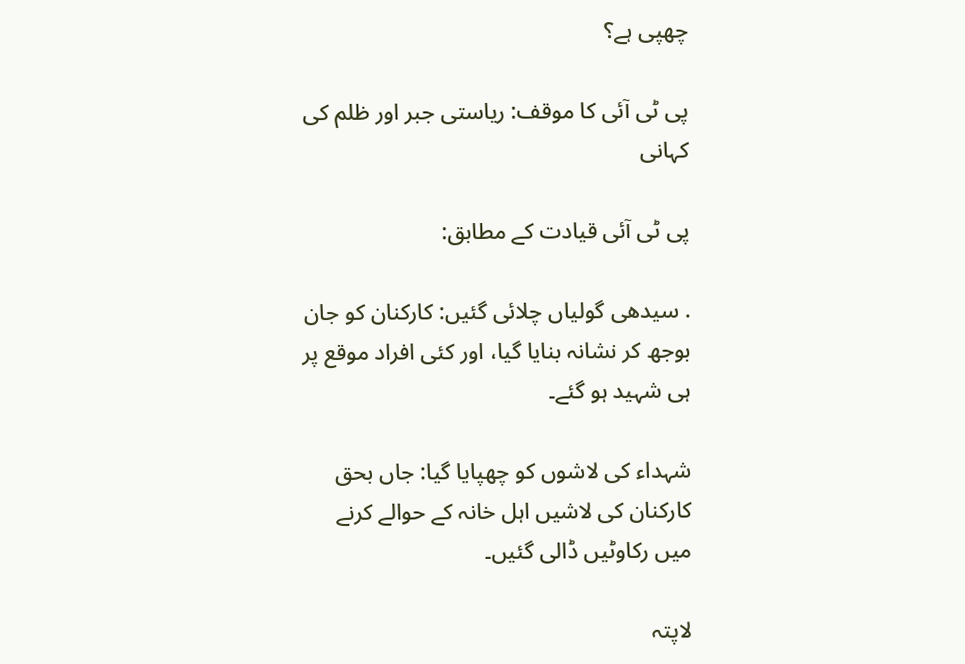چھپی ہے؟

پی ٹی آئی کا موقف: ریاستی جبر اور ظلم کی کہانی

پی ٹی آئی قیادت کے مطابق:

. سیدھی گولیاں چلائی گئیں: کارکنان کو جان بوجھ کر نشانہ بنایا گیا، اور کئی افراد موقع پر ہی شہید ہو گئے۔

شہداء کی لاشوں کو چھپایا گیا: جاں بحق کارکنان کی لاشیں اہل خانہ کے حوالے کرنے میں رکاوٹیں ڈالی گئیں۔

لاپتہ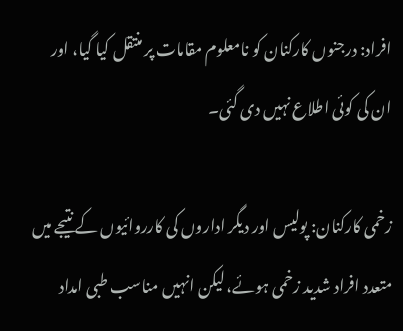افراد: درجنوں کارکنان کو نامعلوم مقامات پر منتقل کیا گیا، اور ان کی کوئی اطلاع نہیں دی گئی۔

زخمی کارکنان: پولیس اور دیگر اداروں کی کارروائیوں کے نتیجے میں متعدد افراد شدید زخمی ہوئے، لیکن انہیں مناسب طبی امداد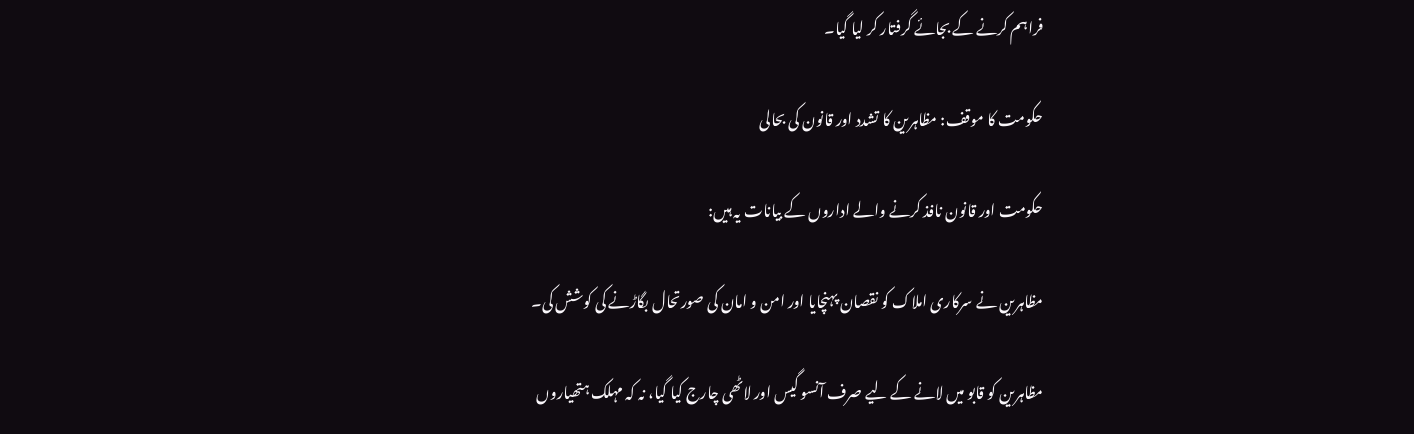فراہم کرنے کے بجائے گرفتار کر لیا گیا۔

حکومت کا موقف: مظاہرین کا تشدد اور قانون کی بحالی

حکومت اور قانون نافذ کرنے والے اداروں کے بیانات یہ ہیں:

مظاہرین نے سرکاری املاک کو نقصان پہنچایا اور امن و امان کی صورتحال بگاڑنے کی کوشش کی۔

مظاہرین کو قابو میں لانے کے لیے صرف آنسو گیس اور لاٹھی چارج کیا گیا، نہ کہ مہلک ہتھیاروں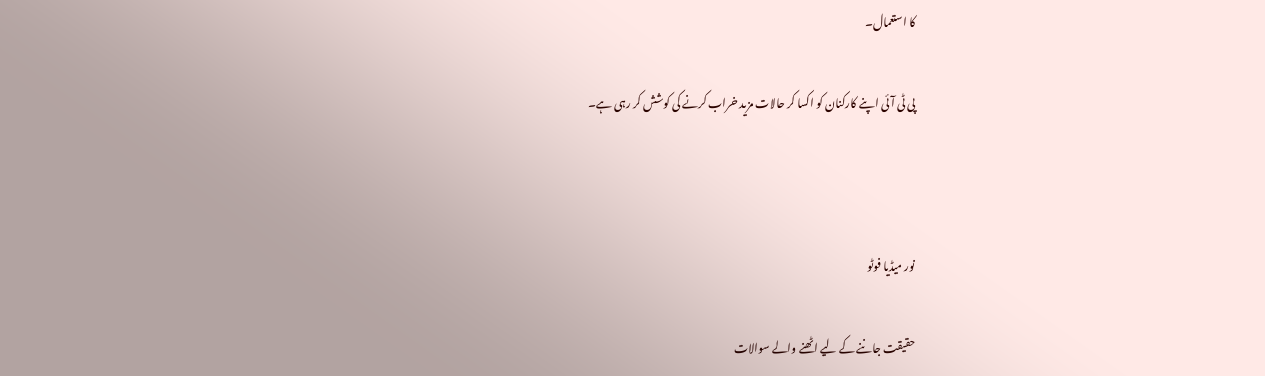کا استعمال۔

پی ٹی آئی اپنے کارکنان کو اکسا کر حالات مزید خراب کرنے کی کوشش کر رہی ہے۔



نور میڈیا فوٹو

حقیقت جاننے کے لیے اٹھنے والے سوالات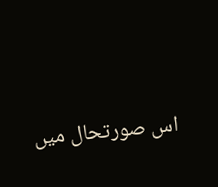اس صورتحال میں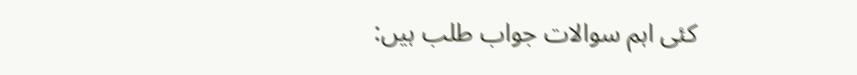کئی اہم سوالات جواب طلب ہیں: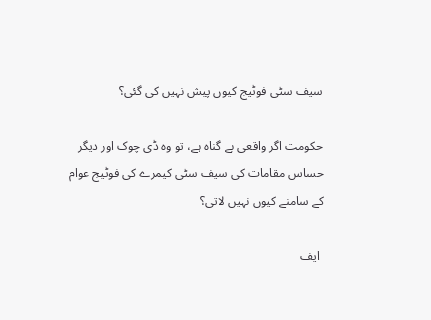سیف سٹی فوٹیج کیوں پیش نہیں کی گئی؟

حکومت اگر واقعی بے گناہ ہے، تو وہ ڈی چوک اور دیگر حساس مقامات کی سیف سٹی کیمرے کی فوٹیج عوام کے سامنے کیوں نہیں لاتی؟

 ایف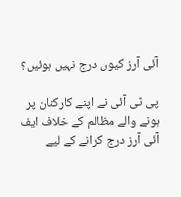آئی آرز کیوں درج نہیں ہوئیں؟

پی ٹی آئی نے اپنے کارکنان پر ہونے والے مظالم کے خلاف ایف آئی آرز درج کرانے کے لیے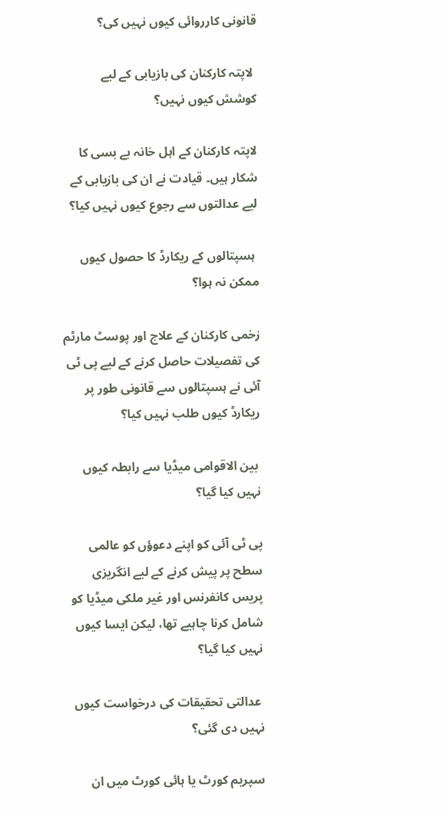قانونی کارروائی کیوں نہیں کی؟

 لاپتہ کارکنان کی بازیابی کے لیے کوشش کیوں نہیں؟

لاپتہ کارکنان کے اہل خانہ بے بسی کا شکار ہیں۔ قیادت نے ان کی بازیابی کے لیے عدالتوں سے رجوع کیوں نہیں کیا؟

 ہسپتالوں کے ریکارڈ کا حصول کیوں ممکن نہ ہوا؟

زخمی کارکنان کے علاج اور پوسٹ مارٹم کی تفصیلات حاصل کرنے کے لیے پی ٹی آئی نے ہسپتالوں سے قانونی طور پر ریکارڈ کیوں طلب نہیں کیا؟

 بین الاقوامی میڈیا سے رابطہ کیوں نہیں کیا گیا؟

پی ٹی آئی کو اپنے دعوؤں کو عالمی سطح پر پیش کرنے کے لیے انگریزی پریس کانفرنس اور غیر ملکی میڈیا کو شامل کرنا چاہیے تھا، لیکن ایسا کیوں نہیں کیا گیا؟

 عدالتی تحقیقات کی درخواست کیوں نہیں دی گئی؟

سپریم کورٹ یا ہائی کورٹ میں ان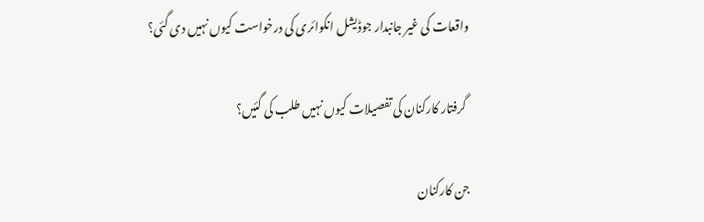واقعات کی غیر جانبدار جوڈیشل انکوائری کی درخواست کیوں نہیں دی گئی؟

 گرفتار کارکنان کی تفصیلات کیوں نہیں طلب کی گئیں؟

جن کارکنان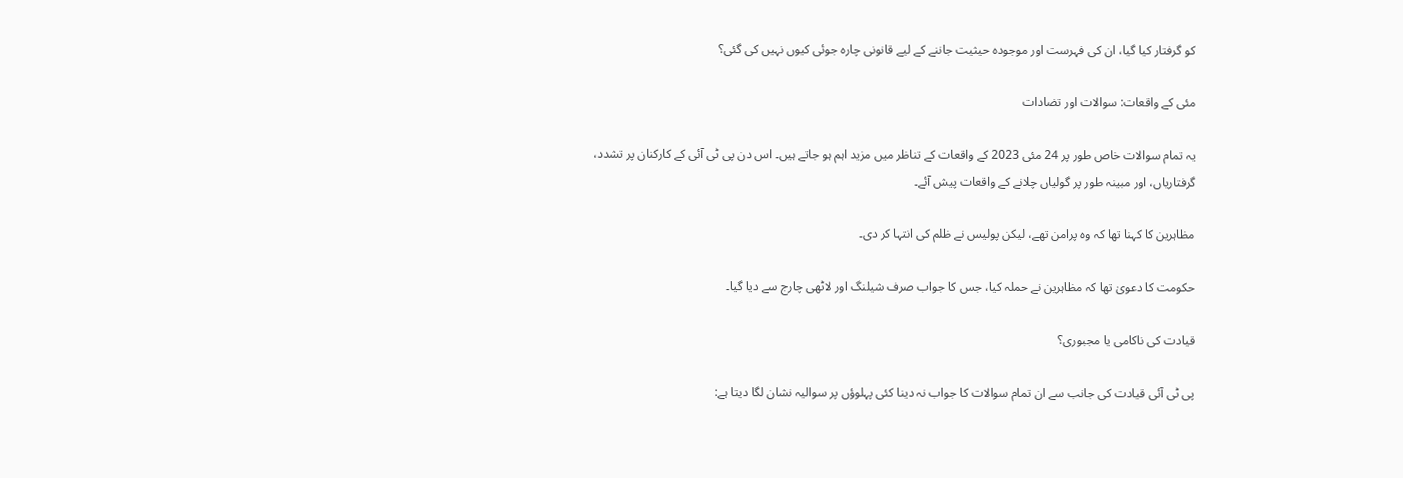کو گرفتار کیا گیا، ان کی فہرست اور موجودہ حیثیت جاننے کے لیے قانونی چارہ جوئی کیوں نہیں کی گئی؟

مئی کے واقعات: سوالات اور تضادات

یہ تمام سوالات خاص طور پر 24 مئی 2023 کے واقعات کے تناظر میں مزید اہم ہو جاتے ہیں۔ اس دن پی ٹی آئی کے کارکنان پر تشدد، گرفتاریاں، اور مبینہ طور پر گولیاں چلانے کے واقعات پیش آئے۔

مظاہرین کا کہنا تھا کہ وہ پرامن تھے، لیکن پولیس نے ظلم کی انتہا کر دی۔

حکومت کا دعویٰ تھا کہ مظاہرین نے حملہ کیا، جس کا جواب صرف شیلنگ اور لاٹھی چارج سے دیا گیا۔

قیادت کی ناکامی یا مجبوری؟

پی ٹی آئی قیادت کی جانب سے ان تمام سوالات کا جواب نہ دینا کئی پہلوؤں پر سوالیہ نشان لگا دیتا ہے: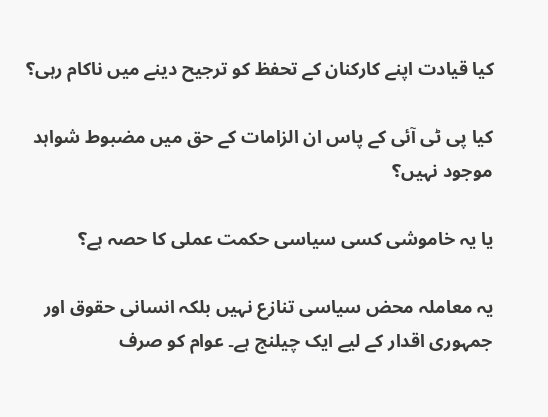کیا قیادت اپنے کارکنان کے تحفظ کو ترجیح دینے میں ناکام رہی؟

کیا پی ٹی آئی کے پاس ان الزامات کے حق میں مضبوط شواہد موجود نہیں؟

یا یہ خاموشی کسی سیاسی حکمت عملی کا حصہ ہے؟

یہ معاملہ محض سیاسی تنازع نہیں بلکہ انسانی حقوق اور جمہوری اقدار کے لیے ایک چیلنج ہے۔ عوام کو صرف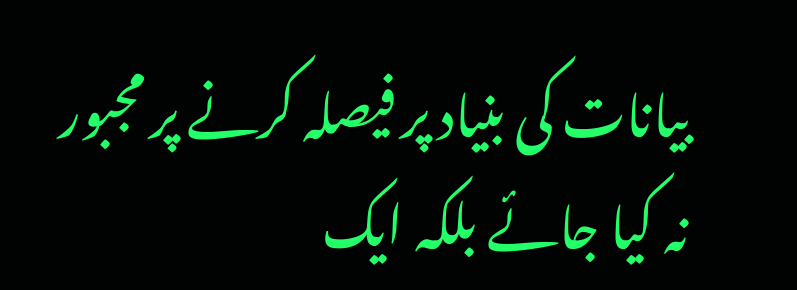بیانات کی بنیاد پر فیصلہ کرنے پر مجبور نہ کیا جائے بلکہ ایک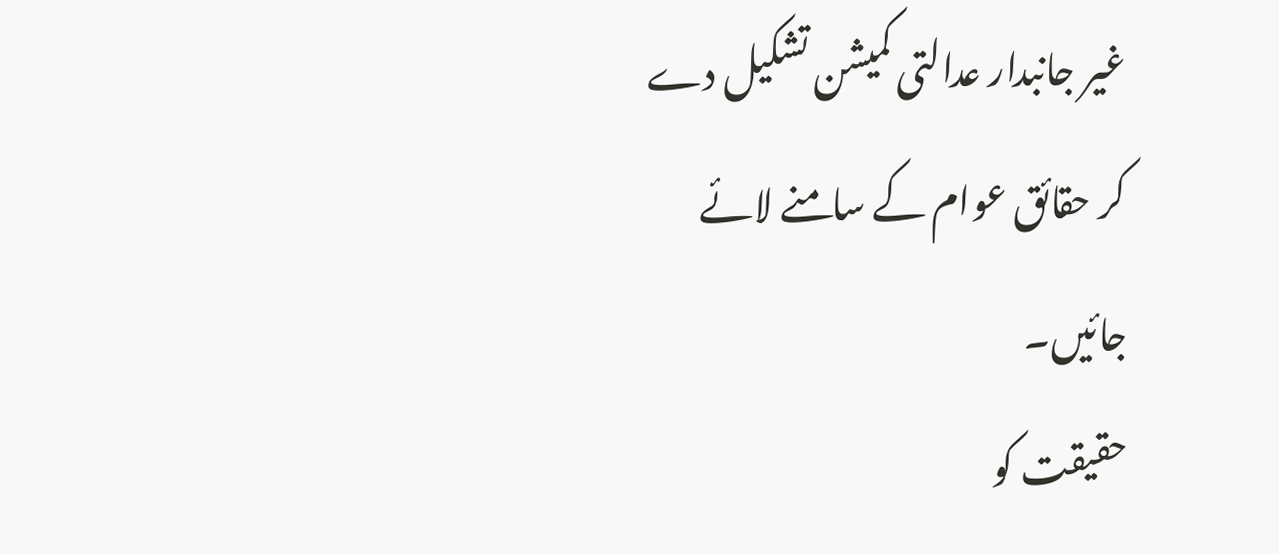غیر جانبدار عدالتی کمیشن تشکیل دے کر حقائق عوام کے سامنے لائے جائیں۔
حقیقت کو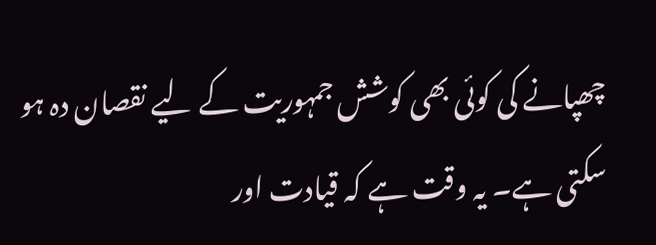چھپانے کی کوئی بھی کوشش جمہوریت کے لیے نقصان دہ ہو سکتی ہے۔ یہ وقت ہے کہ قیادت اور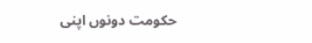حکومت دونوں اپنی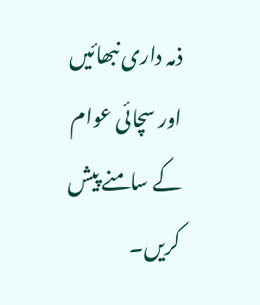ذمہ داری نبھائیں اور سچائی عوام کے سامنے پیش کریں۔